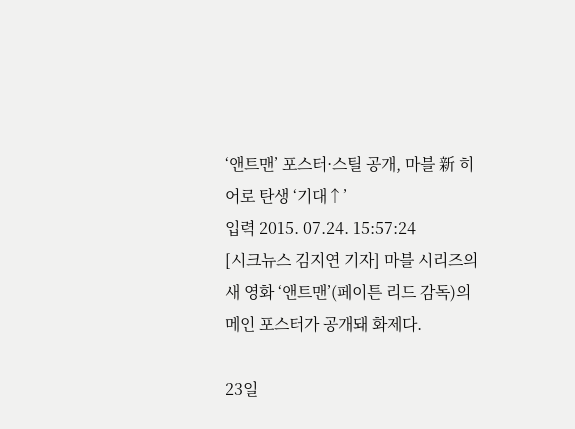‘앤트맨’ 포스터·스틸 공개, 마블 新 히어로 탄생 ‘기대↑’
입력 2015. 07.24. 15:57:24
[시크뉴스 김지연 기자] 마블 시리즈의 새 영화 ‘앤트맨’(페이튼 리드 감독)의 메인 포스터가 공개돼 화제다.

23일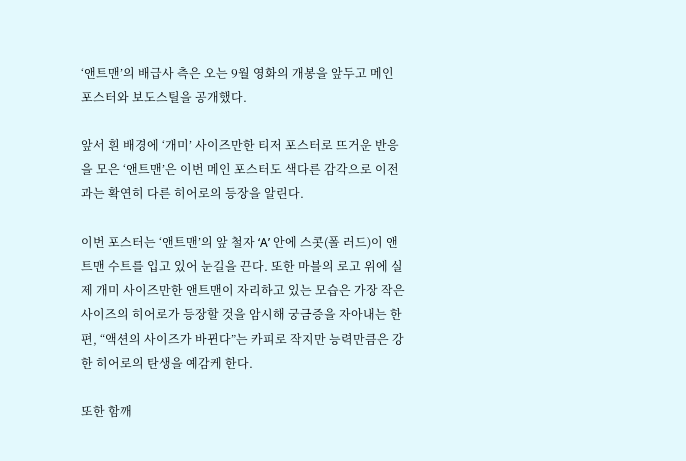‘앤트맨’의 배급사 측은 오는 9월 영화의 개봉을 앞두고 메인 포스터와 보도스틸을 공개했다.

앞서 흰 배경에 ‘개미’ 사이즈만한 티저 포스터로 뜨거운 반응을 모은 ‘앤트맨’은 이번 메인 포스터도 색다른 감각으로 이전과는 확연히 다른 히어로의 등장을 알린다.

이번 포스터는 ‘앤트맨’의 앞 철자 ‘A’ 안에 스콧(폴 러드)이 앤트맨 수트를 입고 있어 눈길을 끈다. 또한 마블의 로고 위에 실제 개미 사이즈만한 앤트맨이 자리하고 있는 모습은 가장 작은 사이즈의 히어로가 등장할 것을 암시해 궁금증을 자아내는 한편, “액션의 사이즈가 바뀐다”는 카피로 작지만 능력만큼은 강한 히어로의 탄생을 예감케 한다.

또한 함깨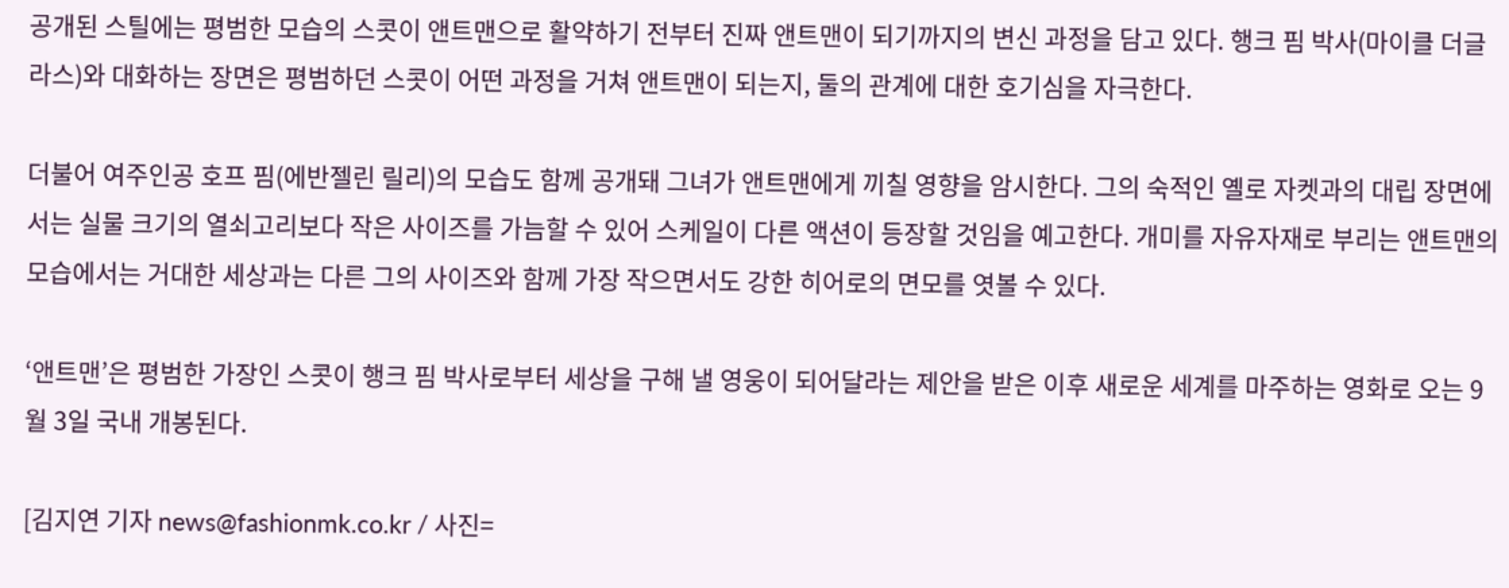공개된 스틸에는 평범한 모습의 스콧이 앤트맨으로 활약하기 전부터 진짜 앤트맨이 되기까지의 변신 과정을 담고 있다. 행크 핌 박사(마이클 더글라스)와 대화하는 장면은 평범하던 스콧이 어떤 과정을 거쳐 앤트맨이 되는지, 둘의 관계에 대한 호기심을 자극한다.

더불어 여주인공 호프 핌(에반젤린 릴리)의 모습도 함께 공개돼 그녀가 앤트맨에게 끼칠 영향을 암시한다. 그의 숙적인 옐로 자켓과의 대립 장면에서는 실물 크기의 열쇠고리보다 작은 사이즈를 가늠할 수 있어 스케일이 다른 액션이 등장할 것임을 예고한다. 개미를 자유자재로 부리는 앤트맨의 모습에서는 거대한 세상과는 다른 그의 사이즈와 함께 가장 작으면서도 강한 히어로의 면모를 엿볼 수 있다.

‘앤트맨’은 평범한 가장인 스콧이 행크 핌 박사로부터 세상을 구해 낼 영웅이 되어달라는 제안을 받은 이후 새로운 세계를 마주하는 영화로 오는 9월 3일 국내 개봉된다.

[김지연 기자 news@fashionmk.co.kr / 사진=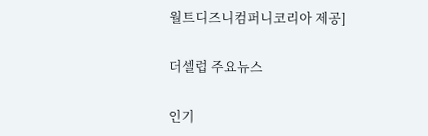월트디즈니컴퍼니코리아 제공]

더셀럽 주요뉴스

인기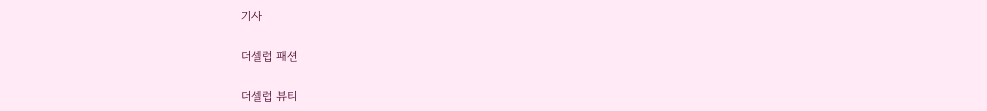기사

더셀럽 패션

더셀럽 뷰티